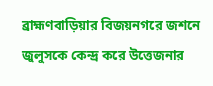ব্রাহ্মণবাড়িয়ার বিজয়নগরে জশনে জুলুসকে কেন্দ্র করে উত্তেজনার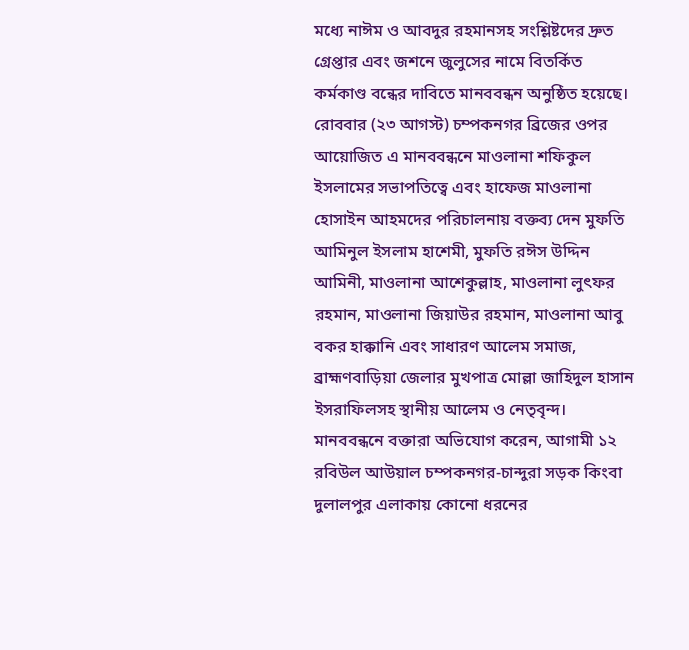মধ্যে নাঈম ও আবদুর রহমানসহ সংশ্লিষ্টদের দ্রুত গ্রেপ্তার এবং জশনে জুলুসের নামে বিতর্কিত কর্মকাণ্ড বন্ধের দাবিতে মানববন্ধন অনুষ্ঠিত হয়েছে।
রোববার (২৩ আগস্ট) চম্পকনগর ব্রিজের ওপর আয়োজিত এ মানববন্ধনে মাওলানা শফিকুল ইসলামের সভাপতিত্বে এবং হাফেজ মাওলানা হোসাইন আহমদের পরিচালনায় বক্তব্য দেন মুফতি আমিনুল ইসলাম হাশেমী, মুফতি রঈস উদ্দিন আমিনী, মাওলানা আশেকুল্লাহ, মাওলানা লুৎফর রহমান, মাওলানা জিয়াউর রহমান, মাওলানা আবু বকর হাক্কানি এবং সাধারণ আলেম সমাজ, ব্রাহ্মণবাড়িয়া জেলার মুখপাত্র মোল্লা জাহিদুল হাসান ইসরাফিলসহ স্থানীয় আলেম ও নেতৃবৃন্দ।
মানববন্ধনে বক্তারা অভিযোগ করেন, আগামী ১২ রবিউল আউয়াল চম্পকনগর-চান্দুরা সড়ক কিংবা দুলালপুর এলাকায় কোনো ধরনের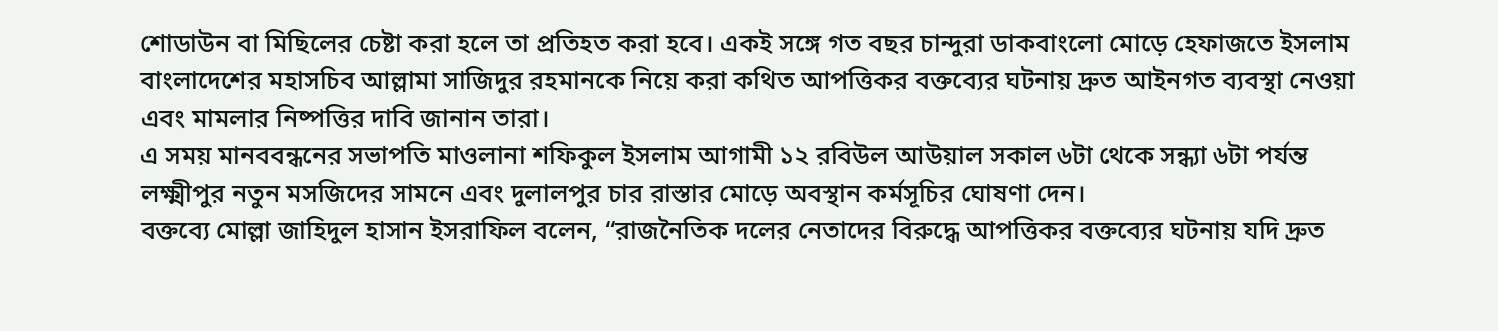শোডাউন বা মিছিলের চেষ্টা করা হলে তা প্রতিহত করা হবে। একই সঙ্গে গত বছর চান্দুরা ডাকবাংলো মোড়ে হেফাজতে ইসলাম বাংলাদেশের মহাসচিব আল্লামা সাজিদুর রহমানকে নিয়ে করা কথিত আপত্তিকর বক্তব্যের ঘটনায় দ্রুত আইনগত ব্যবস্থা নেওয়া এবং মামলার নিষ্পত্তির দাবি জানান তারা।
এ সময় মানববন্ধনের সভাপতি মাওলানা শফিকুল ইসলাম আগামী ১২ রবিউল আউয়াল সকাল ৬টা থেকে সন্ধ্যা ৬টা পর্যন্ত লক্ষ্মীপুর নতুন মসজিদের সামনে এবং দুলালপুর চার রাস্তার মোড়ে অবস্থান কর্মসূচির ঘোষণা দেন।
বক্তব্যে মোল্লা জাহিদুল হাসান ইসরাফিল বলেন, “রাজনৈতিক দলের নেতাদের বিরুদ্ধে আপত্তিকর বক্তব্যের ঘটনায় যদি দ্রুত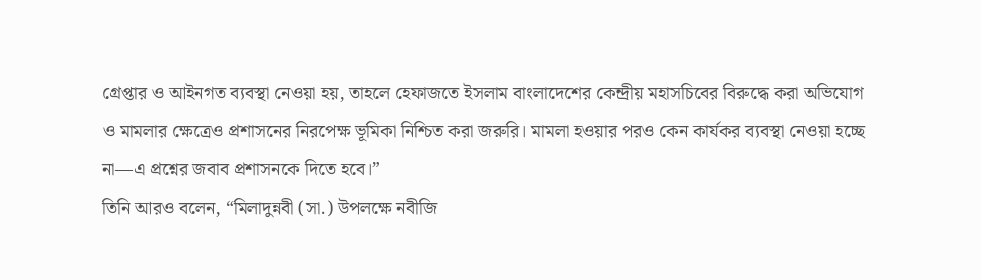গ্রেপ্তার ও আইনগত ব্যবস্থা নেওয়া হয়, তাহলে হেফাজতে ইসলাম বাংলাদেশের কেন্দ্রীয় মহাসচিবের বিরুদ্ধে করা অভিযোগ ও মামলার ক্ষেত্রেও প্রশাসনের নিরপেক্ষ ভূমিকা নিশ্চিত করা জরুরি। মামলা হওয়ার পরও কেন কার্যকর ব্যবস্থা নেওয়া হচ্ছে না—এ প্রশ্নের জবাব প্রশাসনকে দিতে হবে।”
তিনি আরও বলেন, “মিলাদুন্নবী (সা.) উপলক্ষে নবীজি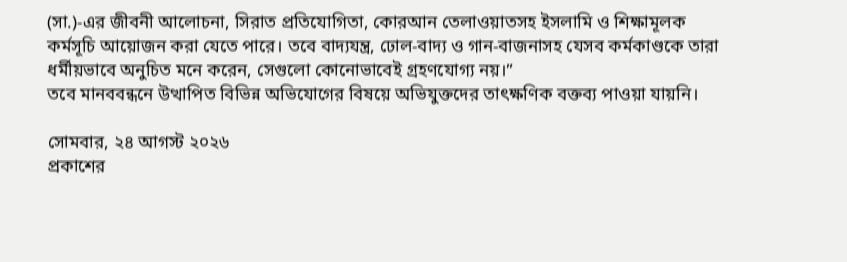(সা.)-এর জীবনী আলোচনা, সিরাত প্রতিযোগিতা, কোরআন তেলাওয়াতসহ ইসলামি ও শিক্ষামূলক কর্মসূচি আয়োজন করা যেতে পারে। তবে বাদ্যযন্ত্র, ঢোল-বাদ্য ও গান-বাজনাসহ যেসব কর্মকাণ্ডকে তারা ধর্মীয়ভাবে অনুচিত মনে করেন, সেগুলো কোনোভাবেই গ্রহণযোগ্য নয়।”
তবে মানববন্ধনে উত্থাপিত বিভিন্ন অভিযোগের বিষয়ে অভিযুক্তদের তাৎক্ষণিক বক্তব্য পাওয়া যায়নি।

সোমবার, ২৪ আগস্ট ২০২৬
প্রকাশের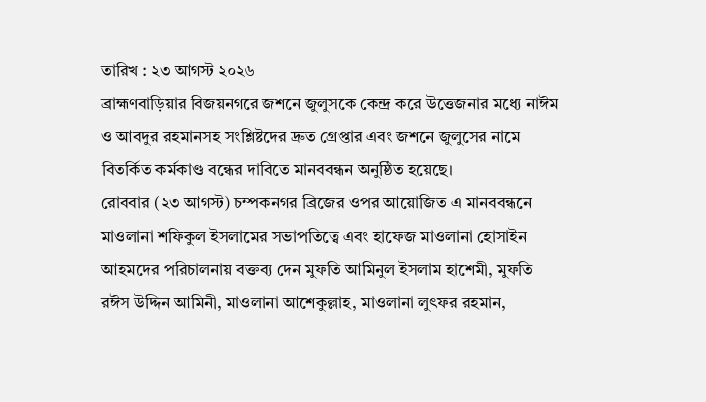তারিখ : ২৩ আগস্ট ২০২৬
ব্রাহ্মণবাড়িয়ার বিজয়নগরে জশনে জুলুসকে কেন্দ্র করে উত্তেজনার মধ্যে নাঈম ও আবদুর রহমানসহ সংশ্লিষ্টদের দ্রুত গ্রেপ্তার এবং জশনে জুলুসের নামে বিতর্কিত কর্মকাণ্ড বন্ধের দাবিতে মানববন্ধন অনুষ্ঠিত হয়েছে।
রোববার (২৩ আগস্ট) চম্পকনগর ব্রিজের ওপর আয়োজিত এ মানববন্ধনে মাওলানা শফিকুল ইসলামের সভাপতিত্বে এবং হাফেজ মাওলানা হোসাইন আহমদের পরিচালনায় বক্তব্য দেন মুফতি আমিনুল ইসলাম হাশেমী, মুফতি রঈস উদ্দিন আমিনী, মাওলানা আশেকুল্লাহ, মাওলানা লুৎফর রহমান,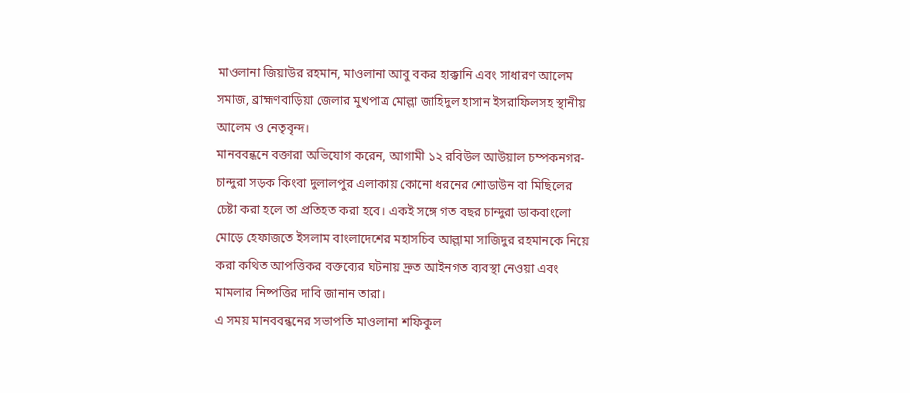মাওলানা জিয়াউর রহমান, মাওলানা আবু বকর হাক্কানি এবং সাধারণ আলেম সমাজ, ব্রাহ্মণবাড়িয়া জেলার মুখপাত্র মোল্লা জাহিদুল হাসান ইসরাফিলসহ স্থানীয় আলেম ও নেতৃবৃন্দ।
মানববন্ধনে বক্তারা অভিযোগ করেন, আগামী ১২ রবিউল আউয়াল চম্পকনগর-চান্দুরা সড়ক কিংবা দুলালপুর এলাকায় কোনো ধরনের শোডাউন বা মিছিলের চেষ্টা করা হলে তা প্রতিহত করা হবে। একই সঙ্গে গত বছর চান্দুরা ডাকবাংলো মোড়ে হেফাজতে ইসলাম বাংলাদেশের মহাসচিব আল্লামা সাজিদুর রহমানকে নিয়ে করা কথিত আপত্তিকর বক্তব্যের ঘটনায় দ্রুত আইনগত ব্যবস্থা নেওয়া এবং মামলার নিষ্পত্তির দাবি জানান তারা।
এ সময় মানববন্ধনের সভাপতি মাওলানা শফিকুল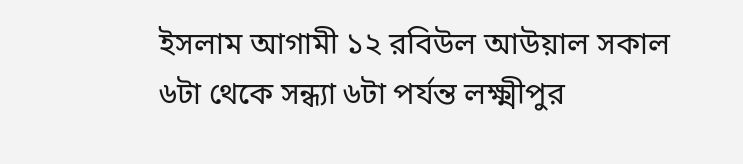ইসলাম আগামী ১২ রবিউল আউয়াল সকাল ৬টা থেকে সন্ধ্যা ৬টা পর্যন্ত লক্ষ্মীপুর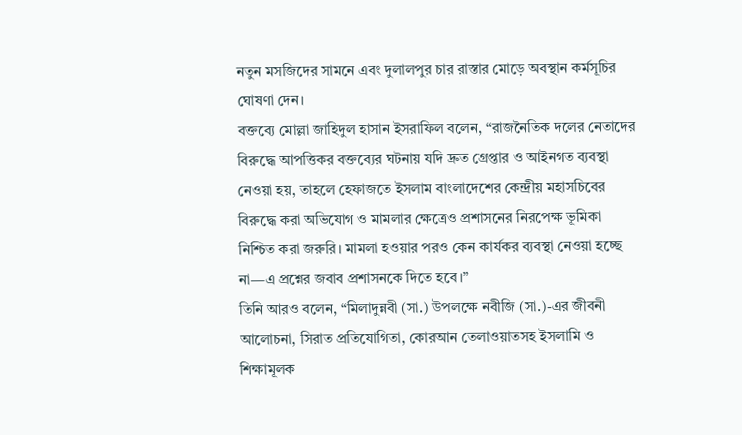নতুন মসজিদের সামনে এবং দুলালপুর চার রাস্তার মোড়ে অবস্থান কর্মসূচির ঘোষণা দেন।
বক্তব্যে মোল্লা জাহিদুল হাসান ইসরাফিল বলেন, “রাজনৈতিক দলের নেতাদের বিরুদ্ধে আপত্তিকর বক্তব্যের ঘটনায় যদি দ্রুত গ্রেপ্তার ও আইনগত ব্যবস্থা নেওয়া হয়, তাহলে হেফাজতে ইসলাম বাংলাদেশের কেন্দ্রীয় মহাসচিবের বিরুদ্ধে করা অভিযোগ ও মামলার ক্ষেত্রেও প্রশাসনের নিরপেক্ষ ভূমিকা নিশ্চিত করা জরুরি। মামলা হওয়ার পরও কেন কার্যকর ব্যবস্থা নেওয়া হচ্ছে না—এ প্রশ্নের জবাব প্রশাসনকে দিতে হবে।”
তিনি আরও বলেন, “মিলাদুন্নবী (সা.) উপলক্ষে নবীজি (সা.)-এর জীবনী আলোচনা, সিরাত প্রতিযোগিতা, কোরআন তেলাওয়াতসহ ইসলামি ও শিক্ষামূলক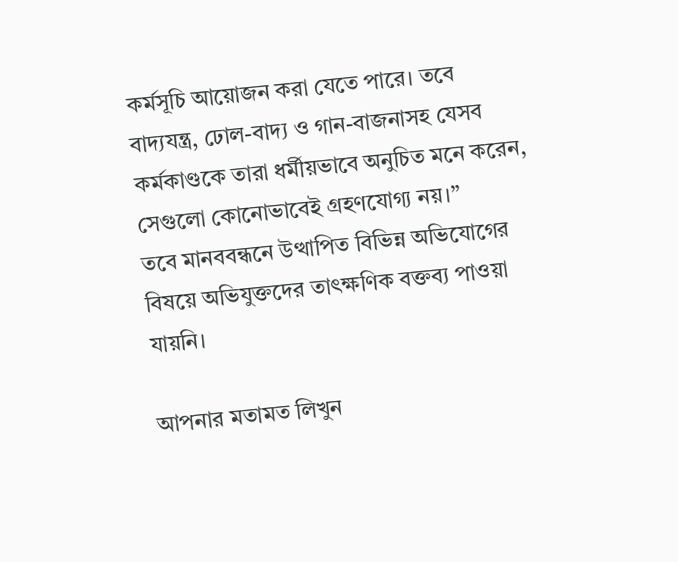কর্মসূচি আয়োজন করা যেতে পারে। তবে বাদ্যযন্ত্র, ঢোল-বাদ্য ও গান-বাজনাসহ যেসব কর্মকাণ্ডকে তারা ধর্মীয়ভাবে অনুচিত মনে করেন, সেগুলো কোনোভাবেই গ্রহণযোগ্য নয়।”
তবে মানববন্ধনে উত্থাপিত বিভিন্ন অভিযোগের বিষয়ে অভিযুক্তদের তাৎক্ষণিক বক্তব্য পাওয়া যায়নি।

আপনার মতামত লিখুন